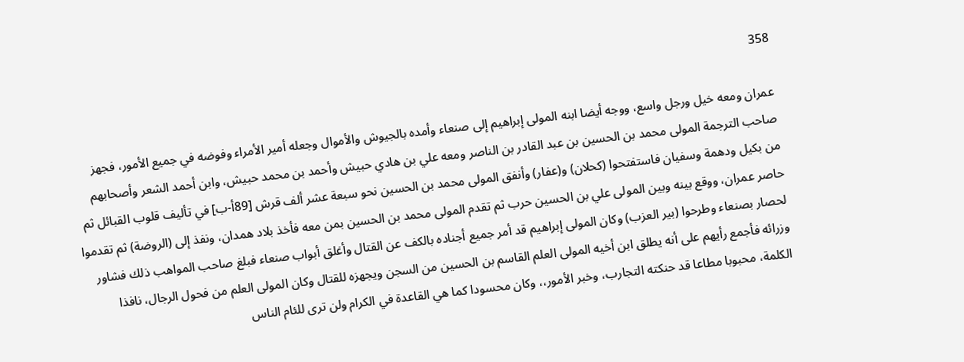358

عمران ومعه خيل ورجل واسع، ووجه أيضا ابنه المولى إبراهيم إلى صنعاء وأمده بالجيوش والأموال وجعله أمير الأمراء وفوضه في جميع الأمور، فجهز صاحب الترجمة المولى محمد بن الحسين بن عبد القادر بن الناصر ومعه علي بن هادي حبيش وأحمد بن محمد حبيش، وابن أحمد الشعر وأصحابهم من بكيل ودهمة وسفيان فاستفتحوا (كحلان) و(عفار) وأنفق المولى محمد بن الحسين نحو سبعة عشر ألف قرش [89أ-ب] في تأليف قلوب القبائل ثم حاصر عمران، ووقع بينه وبين المولى علي بن الحسين حرب ثم تقدم المولى محمد بن الحسين بمن معه فأخذ بلاد همدان، ونفذ إلى (الروضة) ثم تقدموا لحصار بصنعاء وطرحوا (بير العزب) وكان المولى إبراهيم قد أمر جميع أجناده بالكف عن القتال وأغلق أبواب صنعاء فبلغ صاحب المواهب ذلك فشاور وزرائه فأجمع رأيهم على أنه يطلق ابن أخيه المولى العلم القاسم بن الحسين من السجن ويجهزه للقتال وكان المولى العلم من فحول الرجال، نافذا الكلمة، محبوبا مطاعا قد حنكته التجارب، وخبر الأمور،، وكان محسودا كما هي القاعدة في الكرام ولن ترى للئام الناس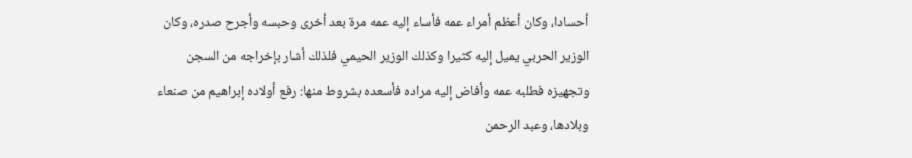أحسادا، وكان أعظم أمراء عمه فأساء إليه عمه مرة بعد أخرى وحبسه وأجرح صدره، وكان الوزير الحربي يميل إليه كثيرا وكذلك الوزير الحيمي فلذلك أشار بإخراجه من السجن وتجهيزه فطلبه عمه وأفاض إليه مراده فأسعده بشروط منها: رفع أولاده إبراهيم من صنعاء وبلادها، وعبد الرحمن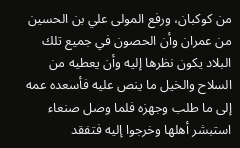من كوكبان، ورفع المولى علي بن الحسين من عمران وأن الحصون في جميع تلك البلاد يكون نظرها إليه وأن يعطيه من السلاح والخيل ما ينص عليه فأسعده عمه إلى ما طلب وجهزه فلما وصل صنعاء استبشر أهلها وخرجوا إليه فتفقد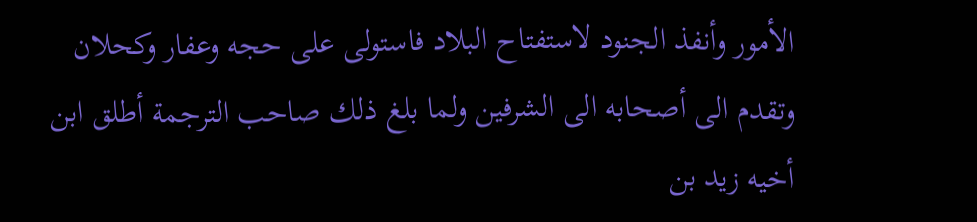الأمور وأنفذ الجنود لاستفتاح البلاد فاستولى على حجه وعفار وكحلان وتقدم الى أصحابه الى الشرفين ولما بلغ ذلك صاحب الترجمة أطلق ابن أخيه زيد بن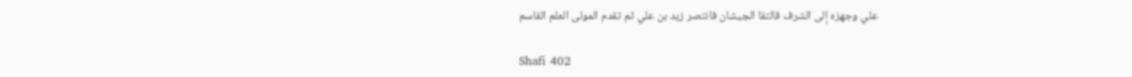علي وجهزه إلى الشرف فالتقا الجيشان فانتصر زيد بن علي ثم تقدم المولى العلم القاسم

Shafi 402